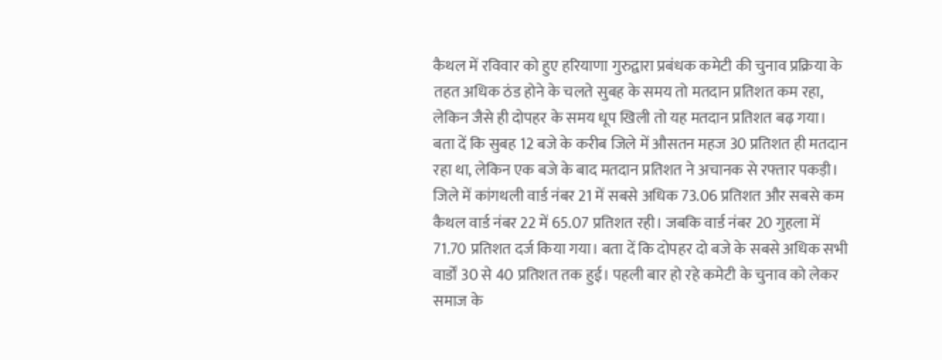कैथल में रविवार को हुए हरियाणा गुरुद्वारा प्रबंधक कमेटी की चुनाव प्रक्रिया के तहत अधिक ठंड होने के चलते सुबह के समय तो मतदान प्रतिशत कम रहा, लेकिन जैसे ही दोपहर के समय धूप खिली तो यह मतदान प्रतिशत बढ़ गया। बता दें कि सुबह 12 बजे के करीब जिले में औसतन महज 30 प्रतिशत ही मतदान रहा था, लेकिन एक बजे के बाद मतदान प्रतिशत ने अचानक से रफ्तार पकड़ी।
जिले में कांगथली वार्ड नंबर 21 में सबसे अधिक 73.06 प्रतिशत और सबसे कम कैथल वार्ड नंबर 22 में 65.07 प्रतिशत रही। जबकि वार्ड नंबर 20 गुहला में 71.70 प्रतिशत दर्ज किया गया। बता दें कि दोपहर दो बजे के सबसे अधिक सभी वार्डों 30 से 40 प्रतिशत तक हुई। पहली बार हो रहे कमेटी के चुनाव को लेकर समाज के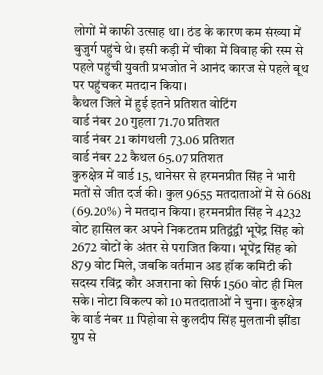लोगों में काफी उत्साह था। ठंड के कारण कम संख्या में बुजुर्ग पहुंचे थे। इसी कड़ी में चीका में विवाह की रस्म से पहले पहुंची युवती प्रभजोत ने आनंद कारज से पहले बूथ पर पहुंचकर मतदान किया।
कैथल जिले में हुई इतने प्रतिशत वोटिंग
वार्ड नंबर 20 गुहला 71.70 प्रतिशत
वार्ड नंबर 21 कांगथली 73.06 प्रतिशत
वार्ड नंबर 22 कैथल 65.07 प्रतिशत
कुरुक्षेत्र में वार्ड 15, थानेसर से हरमनप्रीत सिंह ने भारी मतों से जीत दर्ज की। कुल 9655 मतदाताओं में से 6681 (69.20%) ने मतदान किया। हरमनप्रीत सिंह ने 4232 वोट हासिल कर अपने निकटतम प्रतिद्वंद्वी भूपेंद्र सिंह को 2672 वोटों के अंतर से पराजित किया। भूपेंद्र सिंह को 879 वोट मिले, जबकि वर्तमान अड हॉक कमिटी की सदस्य रविंद्र कौर अजराना को सिर्फ 1560 वोट ही मिल सके। नोटा विकल्प को 10 मतदाताओं ने चुना। कुरुक्षेत्र के वार्ड नंबर 11 पिहोवा से कुलदीप सिंह मुलतानी झींडा ग्रुप से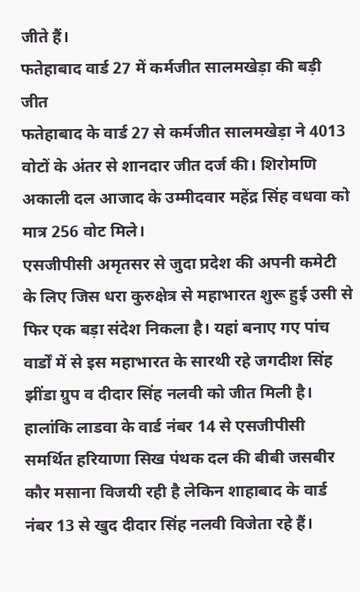जीते हैं।
फतेहाबाद वार्ड 27 में कर्मजीत सालमखेड़ा की बड़ी जीत
फतेहाबाद के वार्ड 27 से कर्मजीत सालमखेड़ा ने 4013 वोटों के अंतर से शानदार जीत दर्ज की। शिरोमणि अकाली दल आजाद के उम्मीदवार महेंद्र सिंह वधवा को मात्र 256 वोट मिले।
एसजीपीसी अमृतसर से जुदा प्रदेश की अपनी कमेटी के लिए जिस धरा कुरुक्षेत्र से महाभारत शुरू हुई उसी से फिर एक बड़ा संदेश निकला है। यहां बनाए गए पांच वार्डों में से इस महाभारत के सारथी रहे जगदीश सिंह झींडा ग्रुप व दीदार सिंह नलवी को जीत मिली है। हालांकि लाडवा के वार्ड नंबर 14 से एसजीपीसी समर्थित हरियाणा सिख पंथक दल की बीबी जसबीर कौर मसाना विजयी रही है लेकिन शाहाबाद के वार्ड नंबर 13 से खुद दीदार सिंह नलवी विजेता रहे हैं।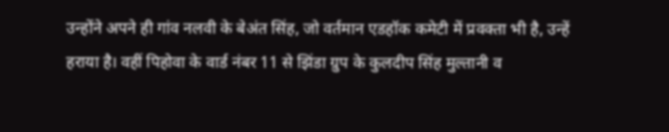उन्होंने अपने ही गांव नलवी के बेअंत सिंह, जो वर्तमान एडहॉक कमेटी में प्रवक्ता भी है, उन्हें हराया है। वहीं पिहोवा के वार्ड नंबर 11 से झिंडा ग्रुप के कुलदीप सिंह मुल्तानी व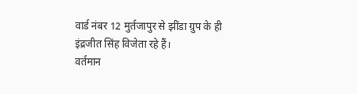वार्ड नंबर 12 मुर्तजापुर से झींडा ग्रुप के ही इंद्रजीत सिंह विजेता रहे हैं।
वर्तमान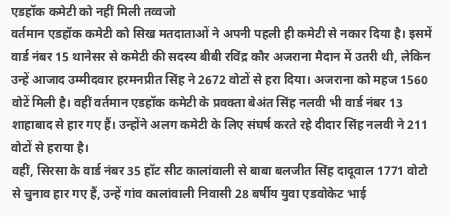एडहॉक कमेटी को नहीं मिली तव्वजो
वर्तमान एडहॉक कमेटी को सिख मतदाताओं ने अपनी पहली ही कमेटी से नकार दिया है। इसमें वार्ड नंबर 15 थानेसर से कमेटी की सदस्य बीबी रविंद्र कौर अजराना मैदान में उतरी थी, लेकिन उन्हें आजाद उम्मीदवार हरमनप्रीत सिंह ने 2672 वोटों से हरा दिया। अजराना को महज 1560 वोटें मिली है। वहीं वर्तमान एडहॉक कमेटी के प्रवक्ता बेअंत सिंह नलवी भी वार्ड नंबर 13 शाहाबाद से हार गए हैं। उन्होंने अलग कमेटी के लिए संघर्ष करते रहे दीदार सिंह नलवी ने 211 वोटों से हराया है।
वहीं, सिरसा के वार्ड नंबर 35 हॉट सीट कालांवाली से बाबा बलजीत सिंह दादूवाल 1771 वोटो से चुनाव हार गए हैं, उन्हें गांव कालांवाली निवासी 28 बर्षीय युवा एडवोकेट भाई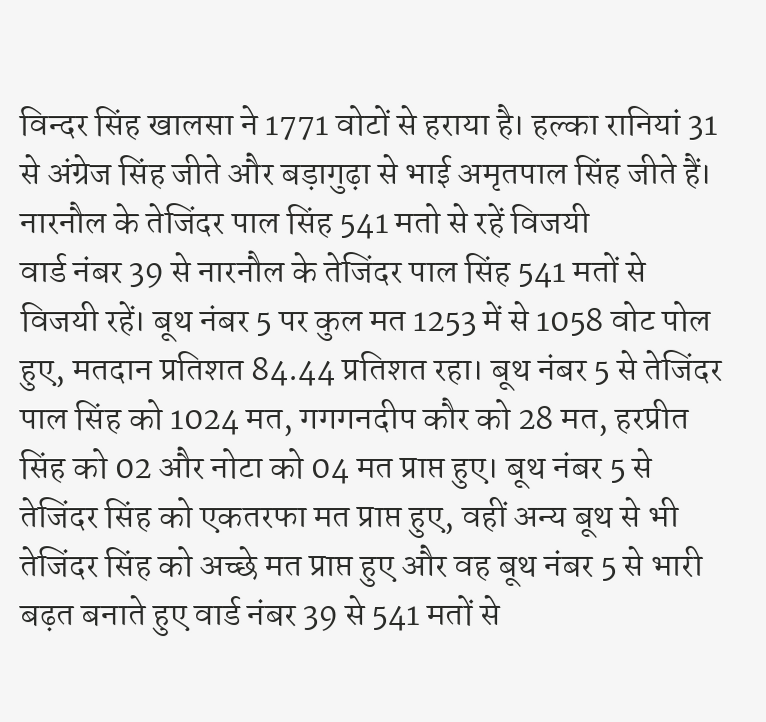विन्दर सिंह खालसा ने 1771 वोटों से हराया है। हल्का रानियां 31 से अंग्रेज सिंह जीते और बड़ागुढ़ा से भाई अमृतपाल सिंह जीते हैं।
नारनौल के तेजिंदर पाल सिंह 541 मतो से रहें विजयी
वार्ड नंबर 39 से नारनौल के तेजिंदर पाल सिंह 541 मतों से विजयी रहें। बूथ नंबर 5 पर कुल मत 1253 में से 1058 वोट पोल हुए, मतदान प्रतिशत 84.44 प्रतिशत रहा। बूथ नंबर 5 से तेजिंदर पाल सिंह को 1024 मत, गगगनदीप कौर को 28 मत, हरप्रीत सिंह को 02 और नोटा को 04 मत प्राप्त हुए। बूथ नंबर 5 से तेजिंदर सिंह को एकतरफा मत प्राप्त हुए, वहीं अन्य बूथ से भी तेजिंदर सिंह को अच्छे मत प्राप्त हुए और वह बूथ नंबर 5 से भारी बढ़त बनाते हुए वार्ड नंबर 39 से 541 मतों से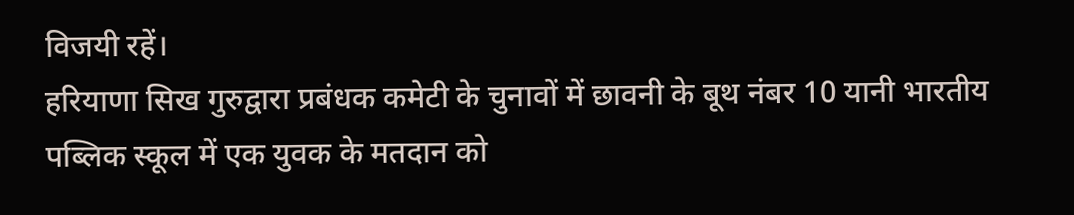विजयी रहें।
हरियाणा सिख गुरुद्वारा प्रबंधक कमेटी के चुनावों में छावनी के बूथ नंबर 10 यानी भारतीय पब्लिक स्कूल में एक युवक के मतदान को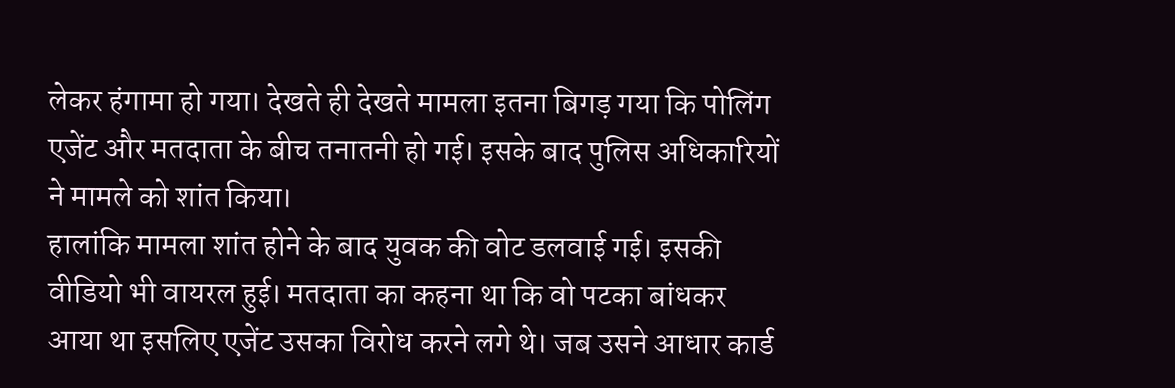लेकर हंगामा हो गया। देखते ही देखते मामला इतना बिगड़ गया कि पोलिंग एजेंट और मतदाता के बीच तनातनी हो गई। इसके बाद पुलिस अधिकारियों ने मामले को शांत किया।
हालांकि मामला शांत होने के बाद युवक की वोट डलवाई गई। इसकी वीडियो भी वायरल हुई। मतदाता का कहना था कि वो पटका बांधकर आया था इसलिए एजेंट उसका विरोध करने लगे थे। जब उसने आधार कार्ड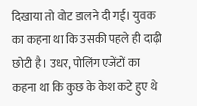दिखाया तो वोट डालने दी गई। युवक का कहना था कि उसकी पहले ही दाढ़ी छोटी है। उधर, पोलिंग एजेंटों का कहना था कि कुछ के केश कटे हुए थे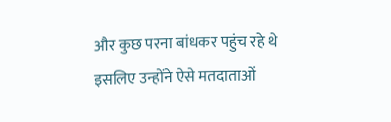और कुछ परना बांधकर पहुंच रहे थे इसलिए उन्होंने ऐसे मतदाताओं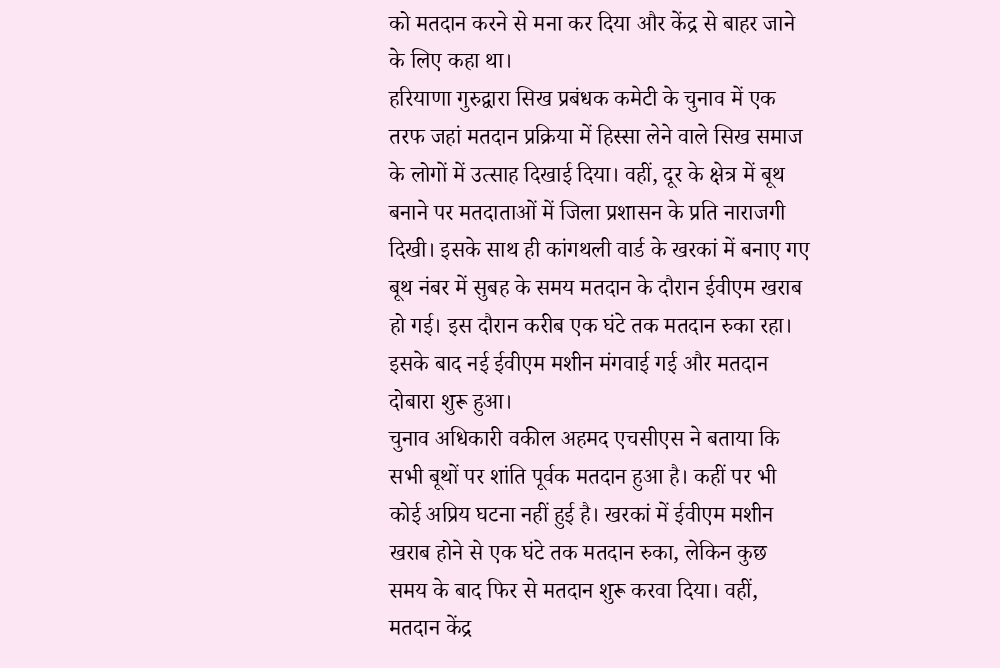को मतदान करने से मना कर दिया और केंद्र से बाहर जाने के लिए कहा था।
हरियाणा गुरुद्वारा सिख प्रबंधक कमेटी के चुनाव में एक तरफ जहां मतदान प्रक्रिया में हिस्सा लेने वाले सिख समाज के लोगों में उत्साह दिखाई दिया। वहीं, दूर के क्षेत्र में बूथ बनाने पर मतदाताओं में जिला प्रशासन के प्रति नाराजगी दिखी। इसके साथ ही कांगथली वार्ड के खरकां में बनाए गए बूथ नंबर में सुबह के समय मतदान के दौरान ईवीएम खराब हो गई। इस दौरान करीब एक घंटे तक मतदान रुका रहा। इसके बाद नई ईवीएम मशीन मंगवाई गई और मतदान दोबारा शुरू हुआ।
चुनाव अधिकारी वकील अहमद एचसीएस ने बताया कि सभी बूथों पर शांति पूर्वक मतदान हुआ है। कहीं पर भी कोई अप्रिय घटना नहीं हुई है। खरकां में ईवीएम मशीन खराब होने से एक घंटे तक मतदान रुका, लेकिन कुछ समय के बाद फिर से मतदान शुरू करवा दिया। वहीं, मतदान केंद्र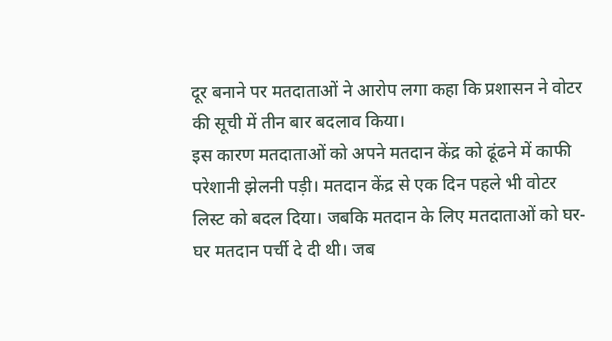दूर बनाने पर मतदाताओं ने आरोप लगा कहा कि प्रशासन ने वोटर की सूची में तीन बार बदलाव किया।
इस कारण मतदाताओं को अपने मतदान केंद्र को ढूंढने में काफी परेशानी झेलनी पड़ी। मतदान केंद्र से एक दिन पहले भी वोटर लिस्ट को बदल दिया। जबकि मतदान के लिए मतदाताओं को घर-घर मतदान पर्ची दे दी थी। जब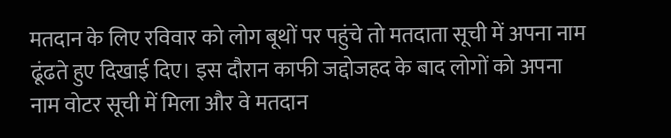मतदान के लिए रविवार को लोग बूथों पर पहुंचे तो मतदाता सूची में अपना नाम ढूंढते हुए दिखाई दिए। इस दौरान काफी जद्दोजहद के बाद लोगों को अपना नाम वोटर सूची में मिला और वे मतदान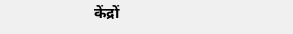केंद्रों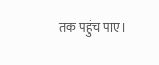तक पहुंच पाए।